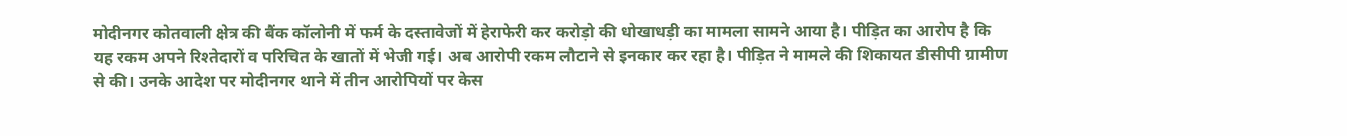मोदीनगर कोतवाली क्षेत्र की बैंक कॉलोनी में फर्म के दस्तावेजों में हेराफेरी कर करोड़ो की धोखाधड़ी का मामला सामने आया है। पीड़ित का आरोप है कि यह रकम अपने रिश्तेदारों व परिचित के खातों में भेजी गई। अब आरोपी रकम लौटाने से इनकार कर रहा है। पीड़ित ने मामले की शिकायत डीसीपी ग्रामीण से की। उनके आदेश पर मोदीनगर थाने में तीन आरोपियों पर केस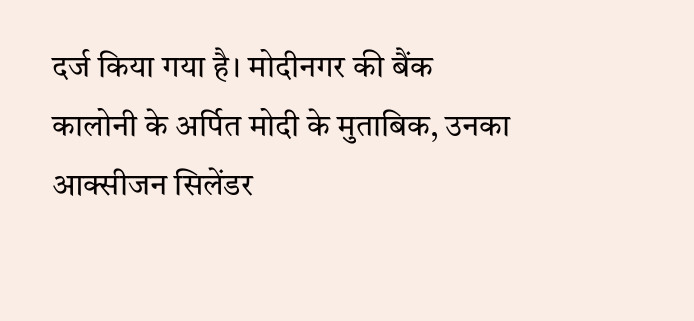दर्ज किया गया है। मोदीनगर की बैंक कालोनी के अर्पित मोदी के मुताबिक, उनका आक्सीजन सिलेंडर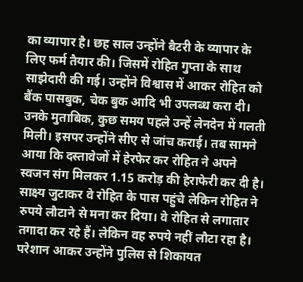का व्यापार है। छह साल उन्होंने बैटरी के व्यापार के लिए फर्म तैयार की। जिसमें रोहित गुप्ता के साथ साझेदारी की गई। उन्होंने विश्वास में आकर रोहित को बैंक पासबुक, चेक बुक आदि भी उपलब्ध करा दी। उनके मुताबिक, कुछ समय पहले उन्हें लेनदेन में गलती मिली। इसपर उन्होंने सीए से जांच कराई। तब सामने आया कि दस्तावेजों में हेरफेर कर रोहित ने अपने स्वजन संग मिलकर 1.15 करोड़ की हेराफेरी कर दी है। साक्ष्य जुटाकर वे रोहित के पास पहुंचे लेकिन रोहित ने रुपये लौटाने से मना कर दिया। वे रोहित से लगातार तगादा कर रहे हैं। लेकिन वह रुपये नहीं लौटा रहा है। परेशान आकर उन्होंने पुलिस से शिकायत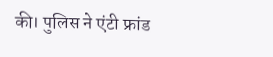की। पुलिस ने एंटी फ्रांड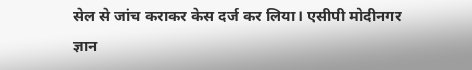सेल से जांच कराकर केस दर्ज कर लिया। एसीपी मोदीनगर ज्ञान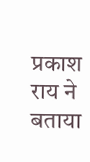प्रकाश राय ने बताया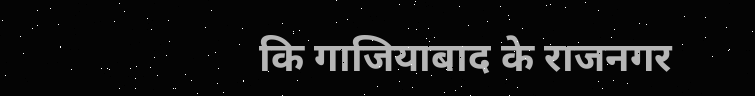कि गाजियाबाद के राजनगर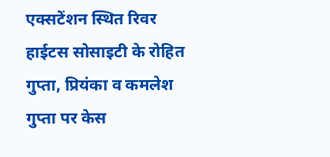एक्सटेंशन स्थित रिवर हाईटस सोसाइटी के रोहित गुप्ता, प्रियंका व कमलेश गुप्ता पर केस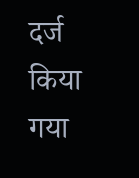दर्ज किया गया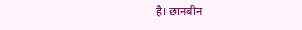है। छानबीन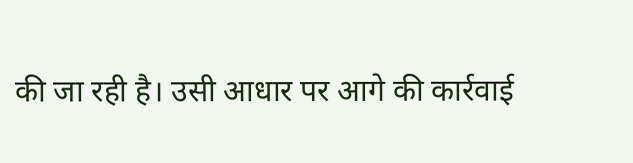की जा रही है। उसी आधार पर आगे की कार्रवाई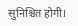सुनिश्चित होगी।